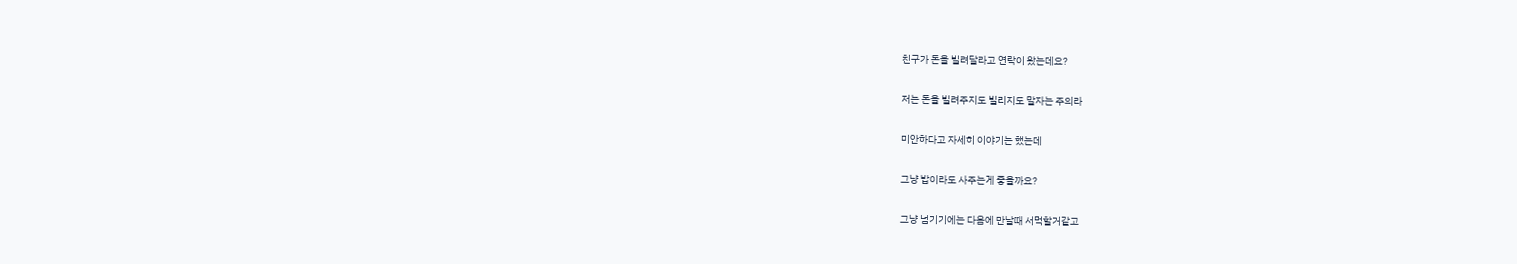친구가 돈을 빌려달라고 연락이 왔는데요?

저는 돈을 빌려주지도 빌리지도 말자는 주의라

미안하다고 자세히 이야기는 했는데

그냥 밥이라도 사주는게 좋을까요?

그냥 넘기기에는 다음에 만날때 서먹할거같고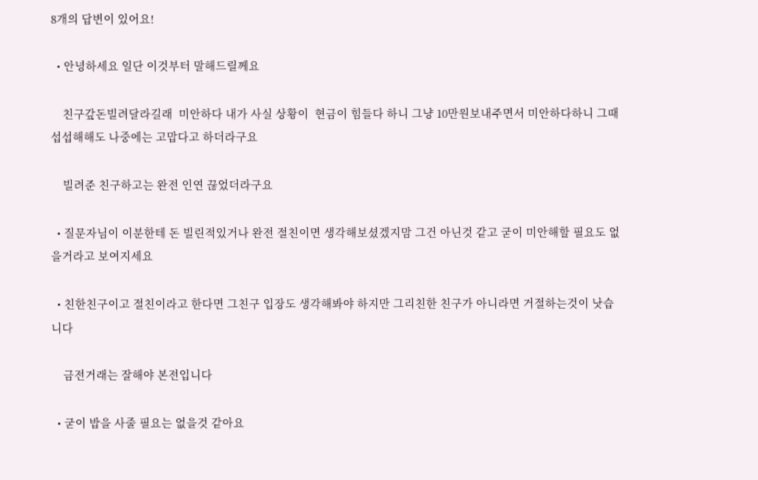8개의 답변이 있어요!

  • 안녕하세요 일단 이것부터 말해드릴께요

    친구갚돈빌려달라길래  미안하다 내가 사실 상황이  현금이 힘들다 하니 그냥 10만원보내주면서 미안하다하니 그때 섭섭해해도 나중에는 고맙다고 하더라구요

    빌려준 친구하고는 완전 인연 끊었더라구요

  • 질문자님이 이분한테 돈 빌린적있거나 완전 절친이면 생각해보셨겠지맘 그건 아닌것 같고 굳이 미안해할 필요도 없을거라고 보여지세요

  • 친한친구이고 절친이라고 한다면 그친구 입장도 생각해봐야 하지만 그리친한 친구가 아니라면 거절하는것이 낫습니다

    금전거래는 잘해야 본전입니다

  • 굳이 밥을 사줄 필요는 없을것 같아요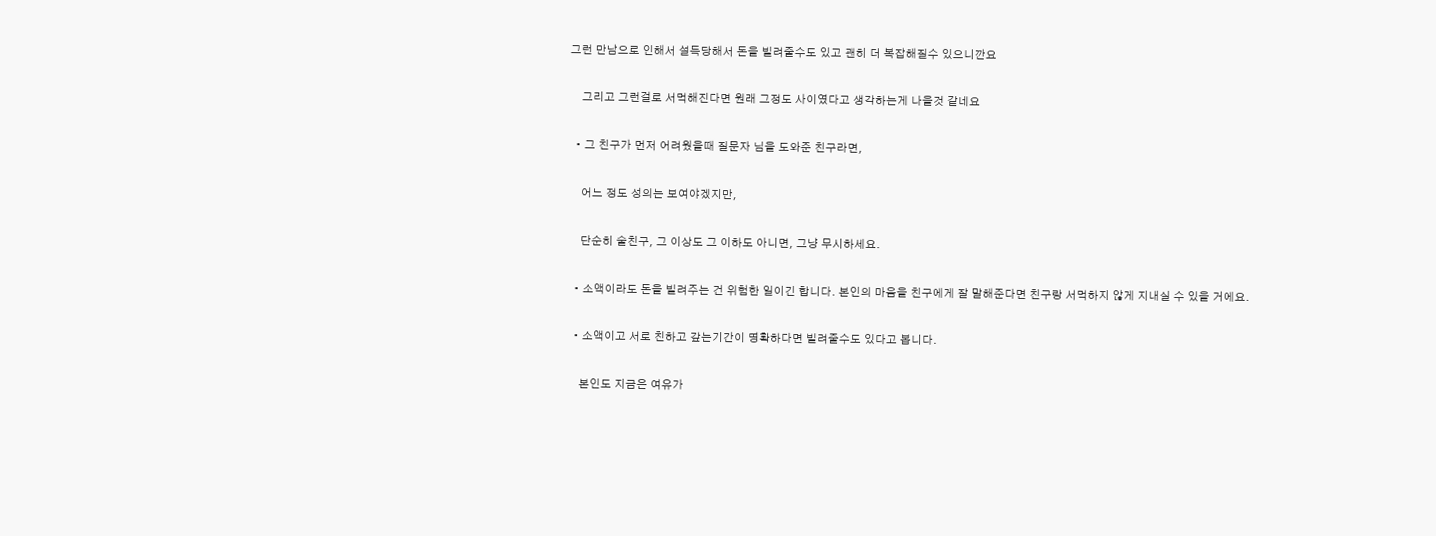그런 만남으로 인해서 설득당해서 돈을 빌려줄수도 있고 괜히 더 복잡해질수 있으니깐요

    그리고 그런걸로 서먹해진다면 원래 그정도 사이였다고 생각하는게 나을것 같네요

  • 그 친구가 먼저 어려웠을때 질문자 님을 도와준 친구라면,

    어느 정도 성의는 보여야겠지만,

    단순히 술친구, 그 이상도 그 이하도 아니면, 그냥 무시하세요.

  • 소액이라도 돈을 빌려주는 건 위험한 일이긴 합니다. 본인의 마음을 친구에게 잘 말해준다면 친구랑 서먹하지 않게 지내실 수 있을 거에요.

  • 소액이고 서로 친하고 갚는기간이 명확하다면 빌려줄수도 있다고 봅니다.

    본인도 지금은 여유가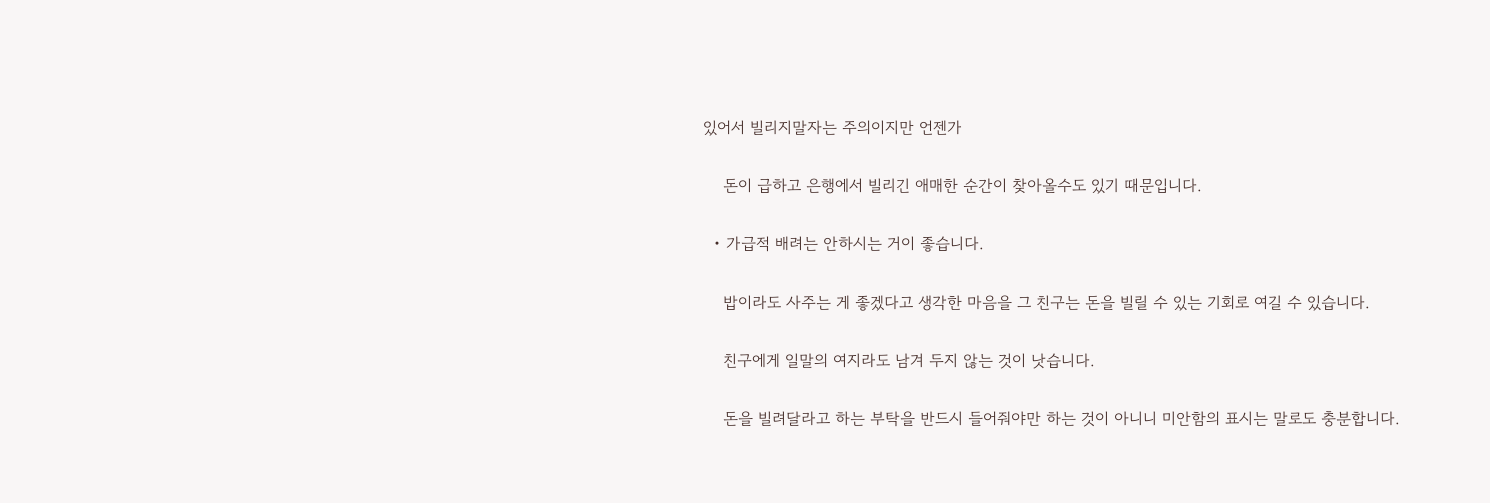있어서 빌리지말자는 주의이지만 언젠가

    돈이 급하고 은행에서 빌리긴 애매한 순간이 찾아올수도 있기 때문입니다.

  • 가급적 배려는 안하시는 거이 좋습니다.

    밥이라도 사주는 게 좋겠다고 생각한 마음을 그 친구는 돈을 빌릴 수 있는 기회로 여길 수 있습니다.

    친구에게 일말의 여지라도 남겨 두지 않는 것이 낫습니다.

    돈을 빌려달라고 하는 부탁을 반드시 들어줘야만 하는 것이 아니니 미안함의 표시는 말로도 충분합니다.